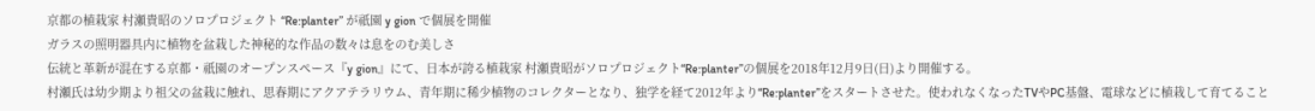京都の植栽家 村瀬貴昭のソロプロジェクト “Re:planter” が祇園 y gion で個展を開催
ガラスの照明器具内に植物を盆栽した神秘的な作品の数々は息をのむ美しさ
伝統と革新が混在する京都・祇園のオープンスペース『y gion』にて、日本が誇る植栽家 村瀬貴昭がソロプロジェクト“Re:planter”の個展を2018年12月9日(日)より開催する。
村瀬氏は幼少期より祖父の盆栽に触れ、思春期にアクアテラリウム、青年期に稀少植物のコレクターとなり、独学を経て2012年より“Re:planter”をスタートさせた。使われなくなったTVやPC基盤、電球などに植栽して育てること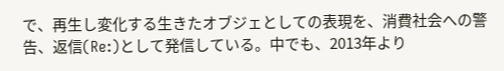で、再生し変化する生きたオブジェとしての表現を、消費社会への警告、返信(Re:)として発信している。中でも、2013年より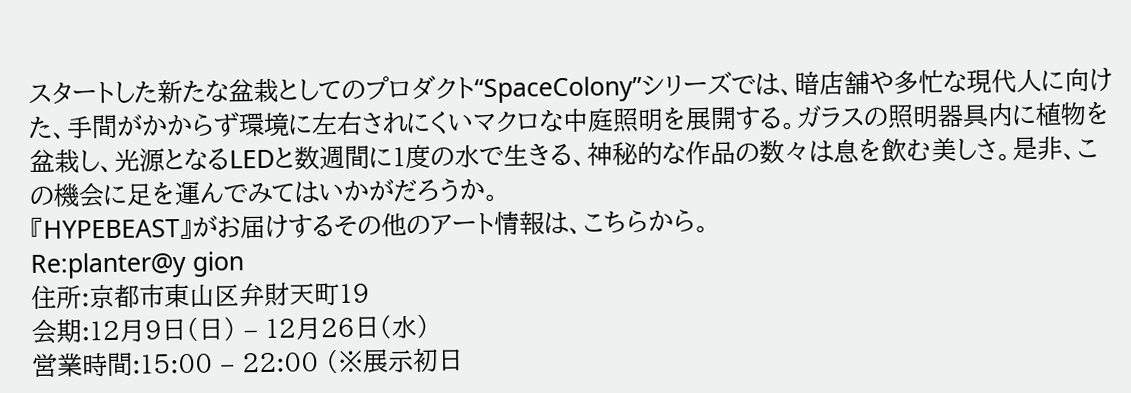スタートした新たな盆栽としてのプロダクト“SpaceColony”シリーズでは、暗店舗や多忙な現代人に向けた、手間がかからず環境に左右されにくいマクロな中庭照明を展開する。ガラスの照明器具内に植物を盆栽し、光源となるLEDと数週間に1度の水で生きる、神秘的な作品の数々は息を飲む美しさ。是非、この機会に足を運んでみてはいかがだろうか。
『HYPEBEAST』がお届けするその他のアート情報は、こちらから。
Re:planter@y gion
住所:京都市東山区弁財天町19
会期:12月9日(日) – 12月26日(水)
営業時間:15:00 – 22:00 (※展示初日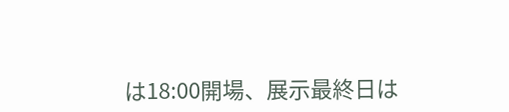は18:00開場、展示最終日は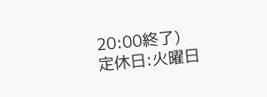20:00終了)
定休日:火曜日